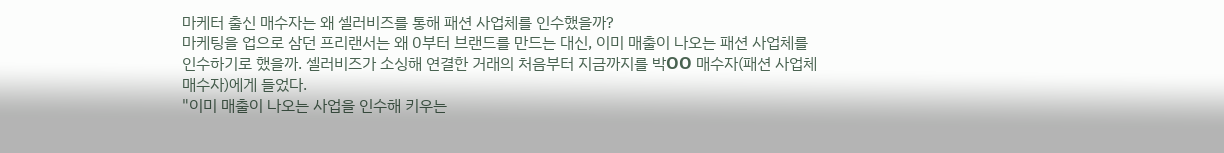마케터 출신 매수자는 왜 셀러비즈를 통해 패션 사업체를 인수했을까?
마케팅을 업으로 삼던 프리랜서는 왜 0부터 브랜드를 만드는 대신, 이미 매출이 나오는 패션 사업체를 인수하기로 했을까. 셀러비즈가 소싱해 연결한 거래의 처음부터 지금까지를 박OO 매수자(패션 사업체 매수자)에게 들었다.
"이미 매출이 나오는 사업을 인수해 키우는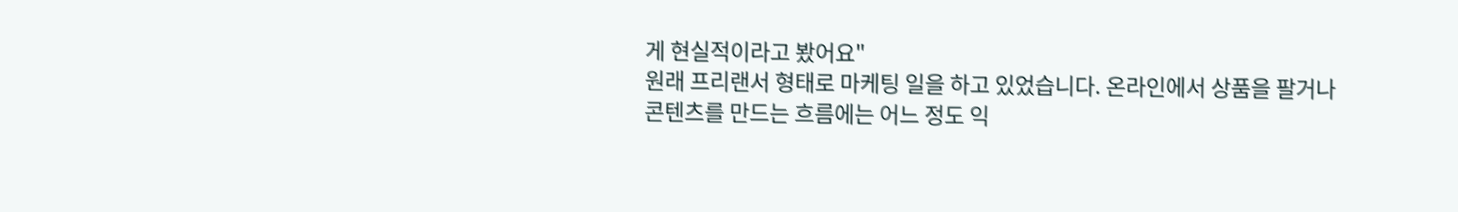게 현실적이라고 봤어요"
원래 프리랜서 형태로 마케팅 일을 하고 있었습니다. 온라인에서 상품을 팔거나 콘텐츠를 만드는 흐름에는 어느 정도 익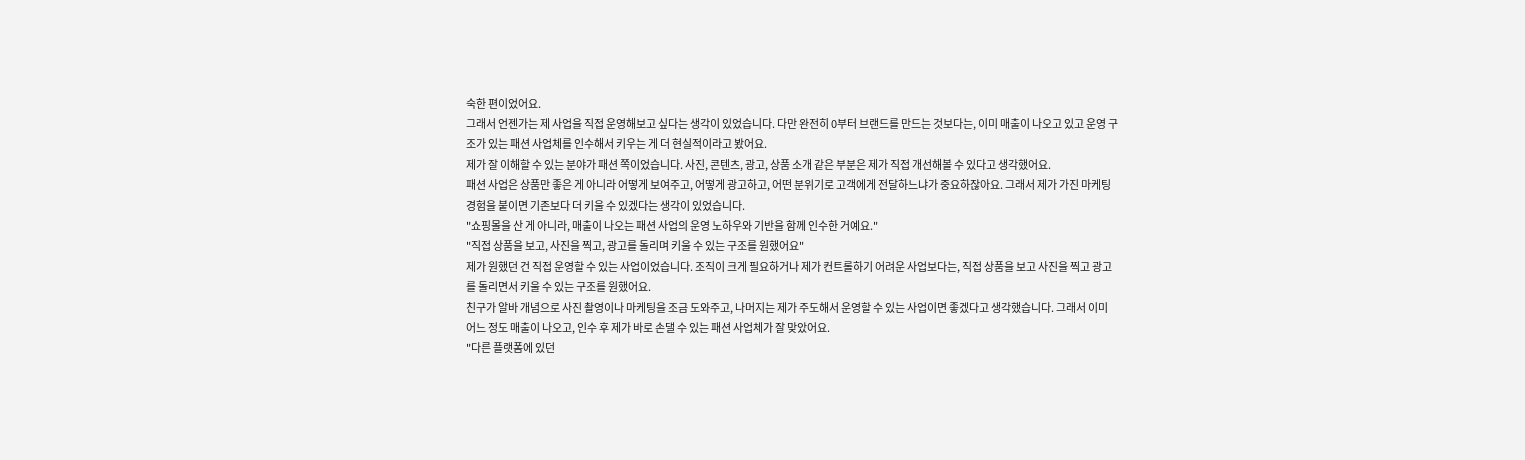숙한 편이었어요.
그래서 언젠가는 제 사업을 직접 운영해보고 싶다는 생각이 있었습니다. 다만 완전히 0부터 브랜드를 만드는 것보다는, 이미 매출이 나오고 있고 운영 구조가 있는 패션 사업체를 인수해서 키우는 게 더 현실적이라고 봤어요.
제가 잘 이해할 수 있는 분야가 패션 쪽이었습니다. 사진, 콘텐츠, 광고, 상품 소개 같은 부분은 제가 직접 개선해볼 수 있다고 생각했어요.
패션 사업은 상품만 좋은 게 아니라 어떻게 보여주고, 어떻게 광고하고, 어떤 분위기로 고객에게 전달하느냐가 중요하잖아요. 그래서 제가 가진 마케팅 경험을 붙이면 기존보다 더 키울 수 있겠다는 생각이 있었습니다.
"쇼핑몰을 산 게 아니라, 매출이 나오는 패션 사업의 운영 노하우와 기반을 함께 인수한 거예요."
"직접 상품을 보고, 사진을 찍고, 광고를 돌리며 키울 수 있는 구조를 원했어요"
제가 원했던 건 직접 운영할 수 있는 사업이었습니다. 조직이 크게 필요하거나 제가 컨트롤하기 어려운 사업보다는, 직접 상품을 보고 사진을 찍고 광고를 돌리면서 키울 수 있는 구조를 원했어요.
친구가 알바 개념으로 사진 촬영이나 마케팅을 조금 도와주고, 나머지는 제가 주도해서 운영할 수 있는 사업이면 좋겠다고 생각했습니다. 그래서 이미 어느 정도 매출이 나오고, 인수 후 제가 바로 손댈 수 있는 패션 사업체가 잘 맞았어요.
"다른 플랫폼에 있던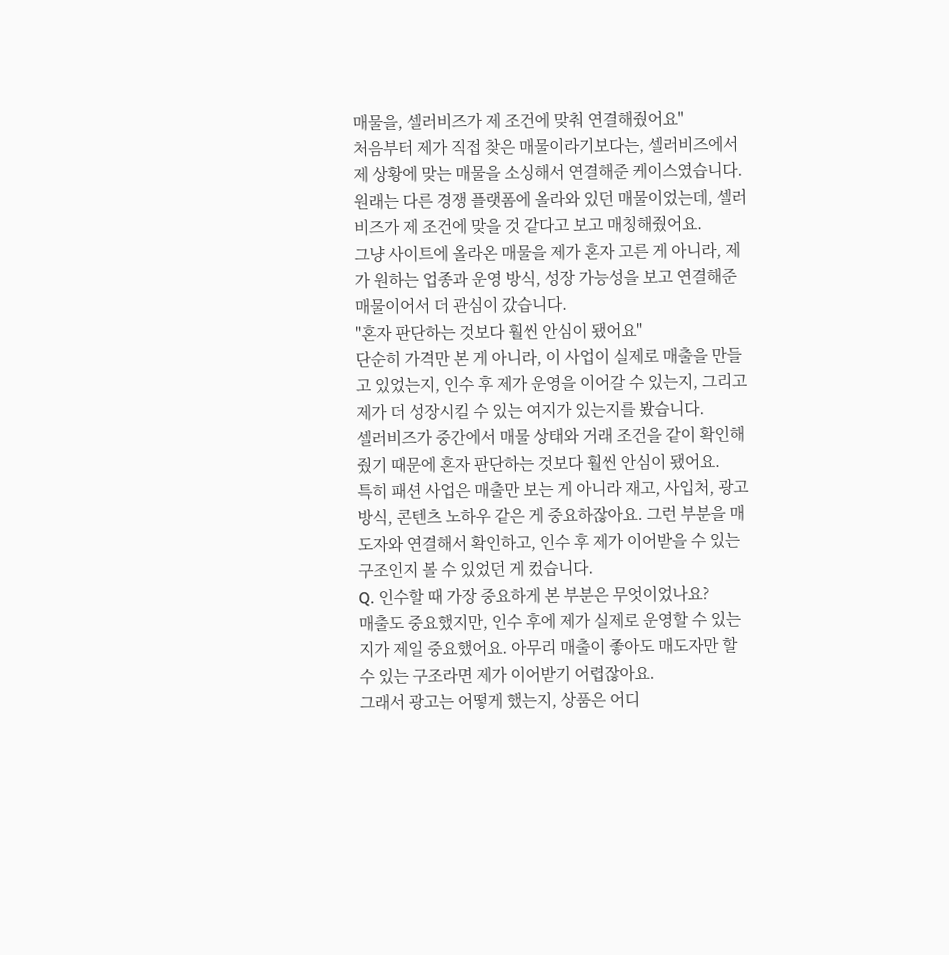매물을, 셀러비즈가 제 조건에 맞춰 연결해줬어요"
처음부터 제가 직접 찾은 매물이라기보다는, 셀러비즈에서 제 상황에 맞는 매물을 소싱해서 연결해준 케이스였습니다. 원래는 다른 경쟁 플랫폼에 올라와 있던 매물이었는데, 셀러비즈가 제 조건에 맞을 것 같다고 보고 매칭해줬어요.
그냥 사이트에 올라온 매물을 제가 혼자 고른 게 아니라, 제가 원하는 업종과 운영 방식, 성장 가능성을 보고 연결해준 매물이어서 더 관심이 갔습니다.
"혼자 판단하는 것보다 훨씬 안심이 됐어요"
단순히 가격만 본 게 아니라, 이 사업이 실제로 매출을 만들고 있었는지, 인수 후 제가 운영을 이어갈 수 있는지, 그리고 제가 더 성장시킬 수 있는 여지가 있는지를 봤습니다.
셀러비즈가 중간에서 매물 상태와 거래 조건을 같이 확인해줬기 때문에 혼자 판단하는 것보다 훨씬 안심이 됐어요.
특히 패션 사업은 매출만 보는 게 아니라 재고, 사입처, 광고 방식, 콘텐츠 노하우 같은 게 중요하잖아요. 그런 부분을 매도자와 연결해서 확인하고, 인수 후 제가 이어받을 수 있는 구조인지 볼 수 있었던 게 컸습니다.
Q. 인수할 때 가장 중요하게 본 부분은 무엇이었나요?
매출도 중요했지만, 인수 후에 제가 실제로 운영할 수 있는지가 제일 중요했어요. 아무리 매출이 좋아도 매도자만 할 수 있는 구조라면 제가 이어받기 어렵잖아요.
그래서 광고는 어떻게 했는지, 상품은 어디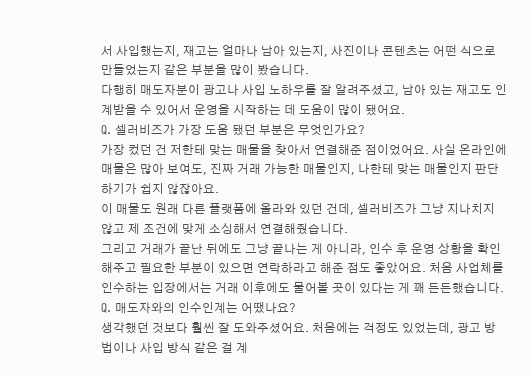서 사입했는지, 재고는 얼마나 남아 있는지, 사진이나 콘텐츠는 어떤 식으로 만들었는지 같은 부분을 많이 봤습니다.
다행히 매도자분이 광고나 사입 노하우를 잘 알려주셨고, 남아 있는 재고도 인계받을 수 있어서 운영을 시작하는 데 도움이 많이 됐어요.
Q. 셀러비즈가 가장 도움 됐던 부분은 무엇인가요?
가장 컸던 건 저한테 맞는 매물을 찾아서 연결해준 점이었어요. 사실 온라인에 매물은 많아 보여도, 진짜 거래 가능한 매물인지, 나한테 맞는 매물인지 판단하기가 쉽지 않잖아요.
이 매물도 원래 다른 플랫폼에 올라와 있던 건데, 셀러비즈가 그냥 지나치지 않고 제 조건에 맞게 소싱해서 연결해줬습니다.
그리고 거래가 끝난 뒤에도 그냥 끝나는 게 아니라, 인수 후 운영 상황을 확인해주고 필요한 부분이 있으면 연락하라고 해준 점도 좋았어요. 처음 사업체를 인수하는 입장에서는 거래 이후에도 물어볼 곳이 있다는 게 꽤 든든했습니다.
Q. 매도자와의 인수인계는 어땠나요?
생각했던 것보다 훨씬 잘 도와주셨어요. 처음에는 걱정도 있었는데, 광고 방법이나 사입 방식 같은 걸 계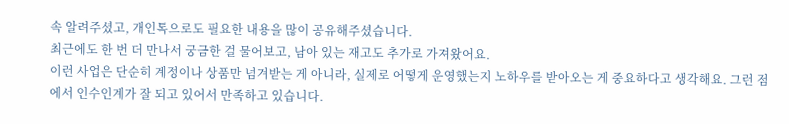속 알려주셨고, 개인톡으로도 필요한 내용을 많이 공유해주셨습니다.
최근에도 한 번 더 만나서 궁금한 걸 물어보고, 남아 있는 재고도 추가로 가져왔어요.
이런 사업은 단순히 계정이나 상품만 넘겨받는 게 아니라, 실제로 어떻게 운영했는지 노하우를 받아오는 게 중요하다고 생각해요. 그런 점에서 인수인계가 잘 되고 있어서 만족하고 있습니다.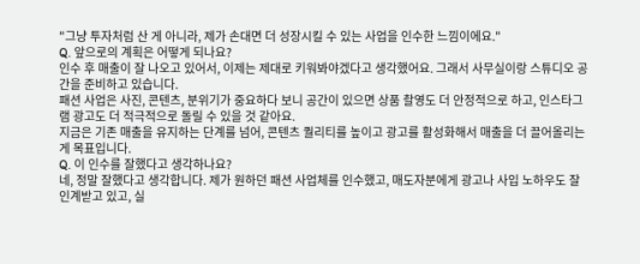"그냥 투자처럼 산 게 아니라, 제가 손대면 더 성장시킬 수 있는 사업을 인수한 느낌이에요."
Q. 앞으로의 계획은 어떻게 되나요?
인수 후 매출이 잘 나오고 있어서, 이제는 제대로 키워봐야겠다고 생각했어요. 그래서 사무실이랑 스튜디오 공간을 준비하고 있습니다.
패션 사업은 사진, 콘텐츠, 분위기가 중요하다 보니 공간이 있으면 상품 촬영도 더 안정적으로 하고, 인스타그램 광고도 더 적극적으로 돌릴 수 있을 것 같아요.
지금은 기존 매출을 유지하는 단계를 넘어, 콘텐츠 퀄리티를 높이고 광고를 활성화해서 매출을 더 끌어올리는 게 목표입니다.
Q. 이 인수를 잘했다고 생각하나요?
네, 정말 잘했다고 생각합니다. 제가 원하던 패션 사업체를 인수했고, 매도자분에게 광고나 사입 노하우도 잘 인계받고 있고, 실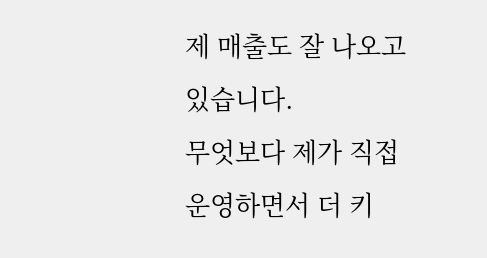제 매출도 잘 나오고 있습니다.
무엇보다 제가 직접 운영하면서 더 키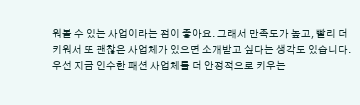워볼 수 있는 사업이라는 점이 좋아요. 그래서 만족도가 높고, 빨리 더 키워서 또 괜찮은 사업체가 있으면 소개받고 싶다는 생각도 있습니다.
우선 지금 인수한 패션 사업체를 더 안정적으로 키우는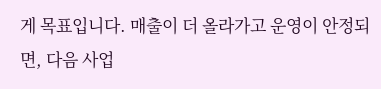게 목표입니다. 매출이 더 올라가고 운영이 안정되면, 다음 사업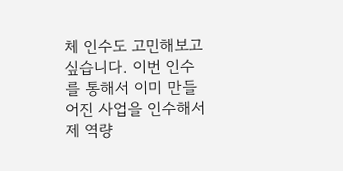체 인수도 고민해보고 싶습니다. 이번 인수를 통해서 이미 만들어진 사업을 인수해서 제 역량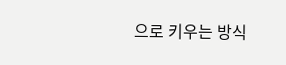으로 키우는 방식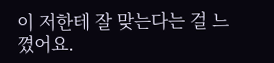이 저한테 잘 맞는다는 걸 느꼈어요.